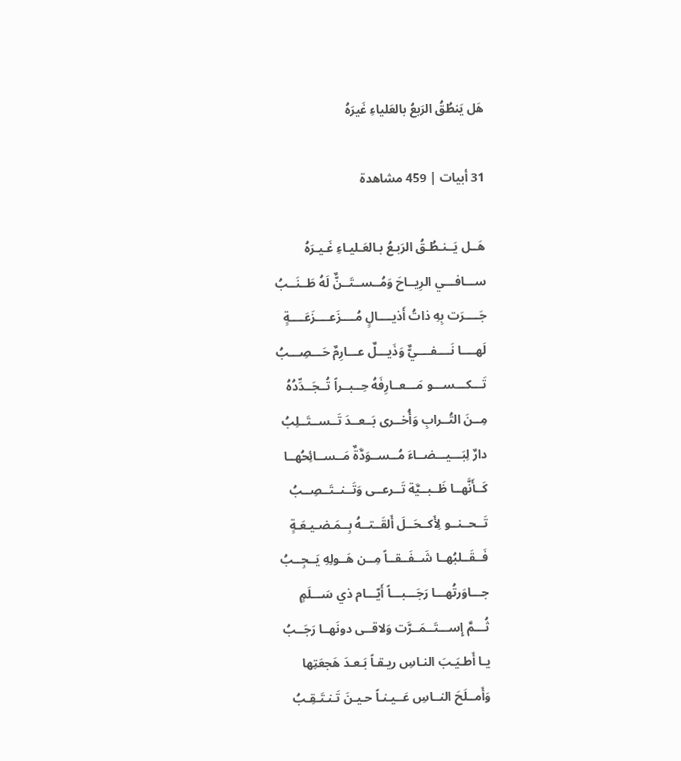هَل يَنطُقُ الرَبعُ بالعَلياءِ غَيرَهُ

31 أبيات | 459 مشاهدة

هَــل يَــنـطُـقُ الرَبـعُ بـالعَـليـاءِ غَـيـرَهُ
ســـافـــي الرِيــاحَ وَمُــســتَــنٌّ لَهُ طَــنَــبُ
جَــــرَت بِهِ ذاتُ أَذيــــالٍ مُــــزَعــــزَعَــــةٍ
لَهــــا نَــــفــــيٌّ وَذَيـــلٌ عـــارِمٌ حَـــصِـــبُ
تَـــكـــســـو مَـــعــارِفَهُ حِــبــراً تُــجَــدِّدُهُ
مِــنَ التُــرابِ وَأُخــرى بَــعــدَ تَــســتَــلِبُ
دارٌ لِبَـــيـــضــاءَ مُــســوَدَّةٌ مَــســائِحُهــا
كَــأَنَّهــا ظَــبــيَّة تَــرعــى وَتَــنــتَــصِــبُ
تَــحــنــو لِأَكــحَــلَ أَلقَــتــهُ بِــمَـضـيـعَـةٍ
فَــقَــلبُهــا شَــفَــقــاً مِــن هَــولِهِ يَــجِــبُ
جـــاوَرتُهـــا رَجَـــبـــاً أَيّـــام ذي سَـــلَمٍ
ثُـــمَّ إِســـتَــمَــرَّت وَلاقــى دونَهــا رَجَــبُ
يـا أَطـيَـبَ النـاسِ ريـقـاً بَـعـدَ هَجعَتِها
وَأَمــلَحَ النــاسِ عَــيـنـاً حـيـنَ تَـنـتَـقِـبُ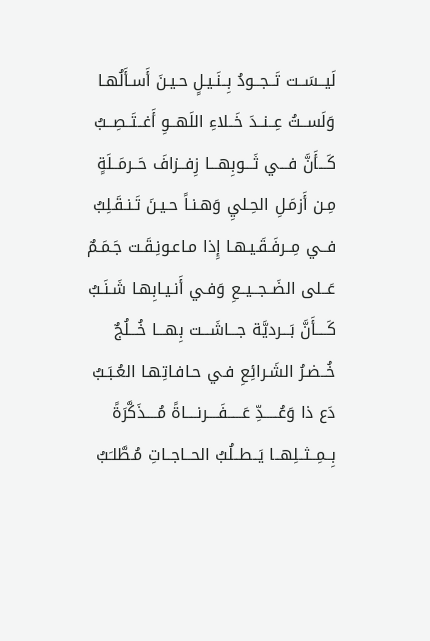لَيــسَــت تَــجــودُ بِــنَـيـلٍ حـيـنَ أَسـأَلُهـا
وَلَســتُ عِــنــدَ خَــلاءِ اللَهــوِ أَغــتَــصِــبُ
كَـــأَنَّ فـــي ثَـــوبِهـــا زِفــزافَ حَــرمَــلَةٍ
مِـن أَزمَـلِ الحِـليِ وَهـنـاً حـيـنَ تَـنـقَـلِبُ
فــي مِــرفَـقَـيـهـا إِذا مـاعـونِـقَـت جَـمَـمٌ
عَــلى الضَــجــيــعِ وَفـي أَنـيـابِهـا شَـنَـبُ
كَــــأَنَّ بَـــرديَّة جـــاشَـــت بِهـــا خُـــلُجٌ
خُــضـرُ الشَـرائِعِ فـي حـافـاتِهـا العُـبَـبُ
دَع ذا وَعُـــــدِّ عَـــــفَــــرنــــاةً مُــــذَكَّرَةً
بِــمِــثــلِهــا يَــطــلُبُ الحــاجــاتِ مُـطَّلـَبُ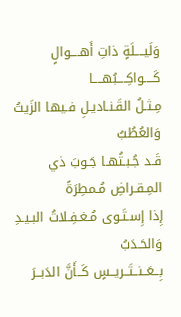وَلَيــــلَةٍ ذاتِ أَهــــوالٍ كَــــواكِــــبُهــــا
مِـثـلُ القَـنـاديـلِ فـيها الزَيتُ وَالعُطُبُ
قَـد جُـبـتُهـا جَـوبَ ذي المِـقـراضِ مُـمطِرَةً
إِذا إِسـتَـوى مُـغـفِـلاتُ البـيـدِ وَالحَـدَبُ
بِــعَــنــتَــريــسٍ كَــأَنَّ الدَبــرَ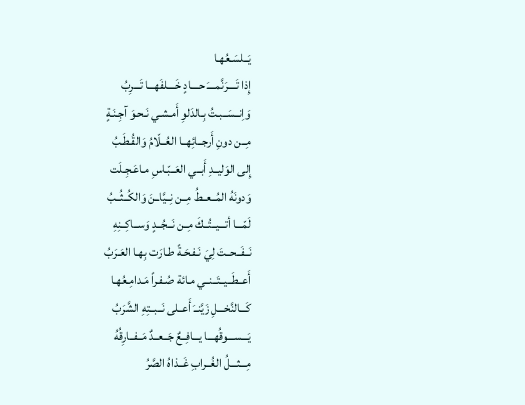يَــلسَـعُهـا
إِذا تَــــرَنَّمــــَ حــــادٍ خَــــلفَهـــا تَـــرِبُ
وَاِنــسَــبـتُ بِـالدَلوِ أَمـشـي نَـحـوَ آجِـنَـةٍ
مِــن دونِ أَرجــائِهــا العُــلّامُ وَالقُـطَـبُ
إِلى الوَليــدِ أَبــي العَــبّـاسِ مـاعَـجِـلَت
وَدونَهُ المُــعــطُ مِــن نِــيَّاــنَ وَالكُــثُــبُ
لَمّـــا أتـــيــتُــكَ مِــن نَــجُــدٍ وَســاكِــنِهِ
نَــفَــحــتَ لِيَ نَـفـحَـةً طـارَت بِهـا العَـرَبُ
أَعــطَــيــتَــنــي مـائة صُـفـراً مَـدامِـعُهـا
كَـــالنَّخـــلِ زَيَّنــَ أَعــلى نَــبــتِهِ الشَّرَبُ
يَـــســـوقُهـــا يـــافِــعٌ جَــعــدٌ مَــفــارِقُهُ
مِـــثـــلُ الغُــرابِ غَــذاهُ الصَّرُ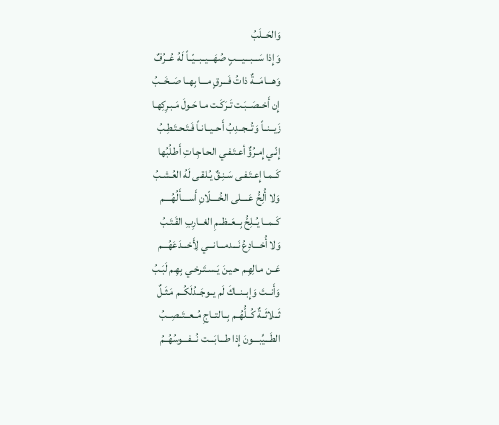وَالحَــلَبُ
وَإِذا سَـــبـــيـــبٍ صُهَـــيــبــيّــاً لَهُ عُــرُفٌ
وَهـــامَـــةٌ ذاتُ فَـــرقٍ مـــا بِهــا صَــخَــبُ
إِن أَخــصَــبَـت تَـرَكَـت مـا حَـولَ مَـبـرِكِهـا
زَيــنــاً وَتُــجــدِبُ أَحــيــانـاً فَـتَـحـتَـطِـبُ
إِنّـي إِمـرُؤٌ أعـتَـفـي الحـاجِـاتِ أَطـلُبُها
كَــمـا إِعـتَـفـى سَـنِـقٌ يُـلقـى لَهُ العُـشـبُ
وَلا أُلِحُّ عَــــلى الخُــــلّانِ أَســــأَلُهُــــم
كَــمــا يُــلِحُّ بِــعَــظــمِ الغــارِبِ القَـتَـبُ
وَلا أُخـــادِعُ نَـــدمـــانـــي لِأَخـــدَعَهُـــم
عَــن مـالِهِـم حـيـنَ يَـسـتَـرخـي بِهِـم لَبَـبُ
وَأَنــتَ وَإِبــنــاكَ لَم يــوجَــدُلَكُــم مَـثَـلٌ
ثَــلاثَــةٌ كُــلُّهُــم بِــالتــاجِ مُــعــتَــصِــبُ
الطَـــيِّبـــونَ إِذا طـــابَـــت نُـــفـــوسُهُــمُ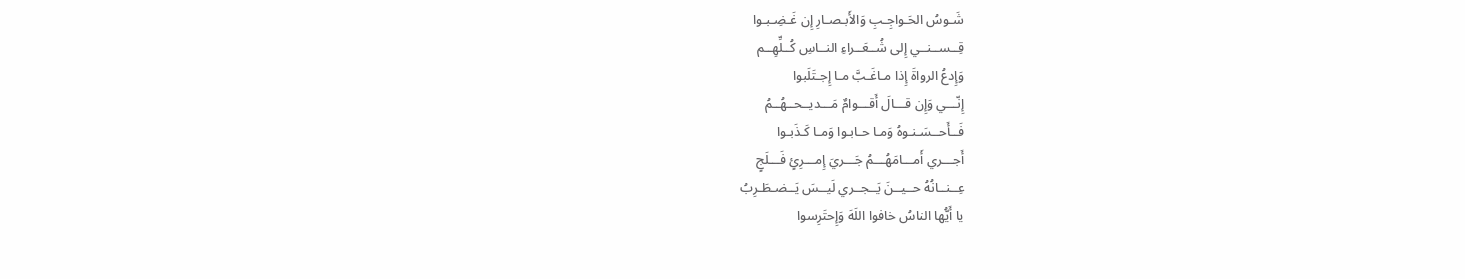شَـوسُ الحَـواجِـبِ وَالأَبـصـارِ إِن غَـضِـبـوا
قِــســنــي إِلى شُــعَــراءِ النــاسِ كُــلِّهِــم
وَإِدعُ الرواةَ إِذا مـاغَـبَّ مـا إِجـتَلَبوا
إِنّـــي وَإِن قـــالَ أَقـــوامٌ مَـــديــحــهُــمُ
فَــأَحــسَـنـوهُ وَمـا حـابـوا وَمـا كَـذَبـوا
أَجـــري أَمـــامَهُـــمُ جَـــريَ إِمـــرِئٍ فَـــلَجٍ
عِــنــانُهُ حــيــنَ يَــجــري لَيــسَ يَــضـطَـرِبُ
يا أَيُّها الناسُ خافوا اللَهَ وَإِحتَرِسوا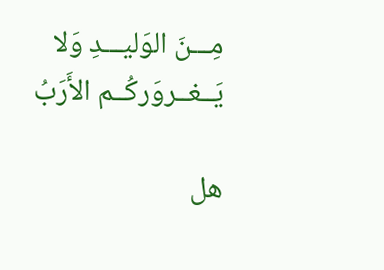مِـــنَ الوَليـــدِ وَلا يَــغــروَركُــم الأَرَبُ

هل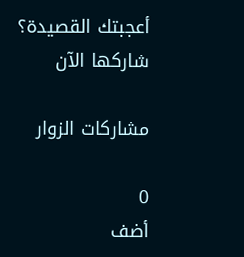أعجبتك القصيدة؟ شاركها الآن

مشاركات الزوار

0
أضف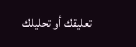تعليقك أو تحليلك